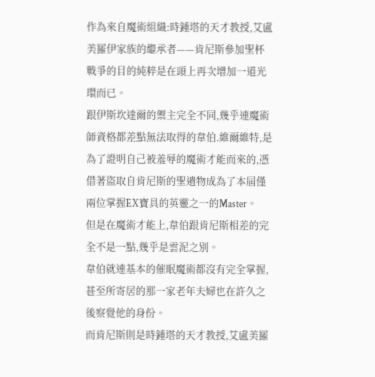作為來自魔術組織:時鍾塔的天才教授,艾盧美羅伊家族的繼承者——肯尼斯參加聖杯戰爭的目的純粹是在頭上再次增加一道光環而已。
跟伊斯坎達爾的禦主完全不同,幾乎連魔術師資格都差點無法取得的韋伯.維爾維特,是為了證明自己被羞辱的魔術才能而來的,憑借著盜取自肯尼斯的聖遺物成為了本屆僅兩位掌握EX寶具的英靈之一的Master。
但是在魔術才能上,韋伯跟肯尼斯相差的完全不是一點,幾乎是雲泥之別。
韋伯就連基本的催眠魔術都沒有完全掌握,甚至所寄居的那一家老年夫婦也在許久之後察覺他的身份。
而肯尼斯則是時鍾塔的天才教授,艾盧美羅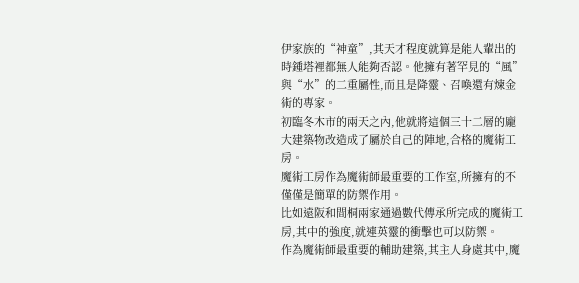伊家族的“神童”,其天才程度就算是能人輩出的時鍾塔裡都無人能夠否認。他擁有著罕見的“風”與“水”的二重屬性,而且是降靈、召喚還有煉金術的專家。
初臨冬木市的兩天之內,他就將這個三十二層的龐大建築物改造成了屬於自己的陣地,合格的魔術工房。
魔術工房作為魔術師最重要的工作室,所擁有的不僅僅是簡單的防禦作用。
比如遠阪和間桐兩家通過數代傳承所完成的魔術工房,其中的強度,就連英靈的衝擊也可以防禦。
作為魔術師最重要的輔助建築,其主人身處其中,魔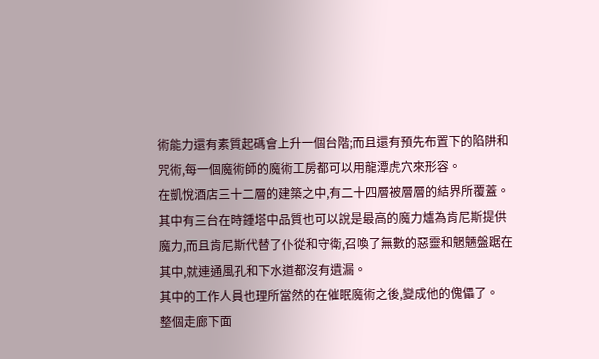術能力還有素質起碼會上升一個台階;而且還有預先布置下的陷阱和咒術,每一個魔術師的魔術工房都可以用龍潭虎穴來形容。
在凱悅酒店三十二層的建築之中,有二十四層被層層的結界所覆蓋。
其中有三台在時鍾塔中品質也可以說是最高的魔力爐為肯尼斯提供魔力,而且肯尼斯代替了仆從和守衛,召喚了無數的惡靈和魍魎盤踞在其中,就連通風孔和下水道都沒有遺漏。
其中的工作人員也理所當然的在催眠魔術之後,變成他的傀儡了。
整個走廊下面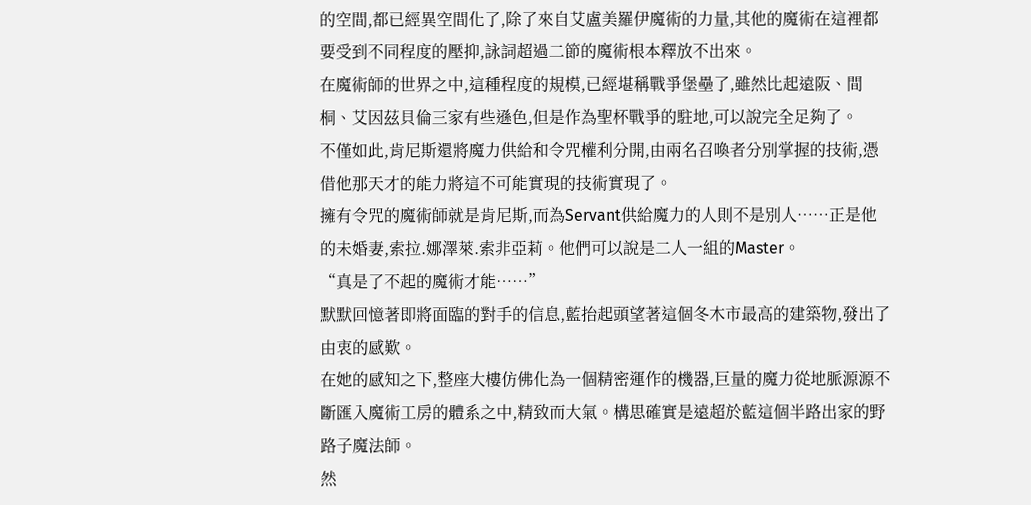的空間,都已經異空間化了,除了來自艾盧美羅伊魔術的力量,其他的魔術在這裡都要受到不同程度的壓抑,詠詞超過二節的魔術根本釋放不出來。
在魔術師的世界之中,這種程度的規模,已經堪稱戰爭堡壘了,雖然比起遠阪、間桐、艾因茲貝倫三家有些遜色,但是作為聖杯戰爭的駐地,可以說完全足夠了。
不僅如此,肯尼斯還將魔力供給和令咒權利分開,由兩名召喚者分別掌握的技術,憑借他那天才的能力將這不可能實現的技術實現了。
擁有令咒的魔術師就是肯尼斯,而為Servant供給魔力的人則不是別人……正是他的未婚妻,索拉.娜澤萊.索非亞莉。他們可以說是二人一組的Master。
“真是了不起的魔術才能……”
默默回憶著即將面臨的對手的信息,藍抬起頭望著這個冬木市最高的建築物,發出了由衷的感歎。
在她的感知之下,整座大樓仿佛化為一個精密運作的機器,巨量的魔力從地脈源源不斷匯入魔術工房的體系之中,精致而大氣。構思確實是遠超於藍這個半路出家的野路子魔法師。
然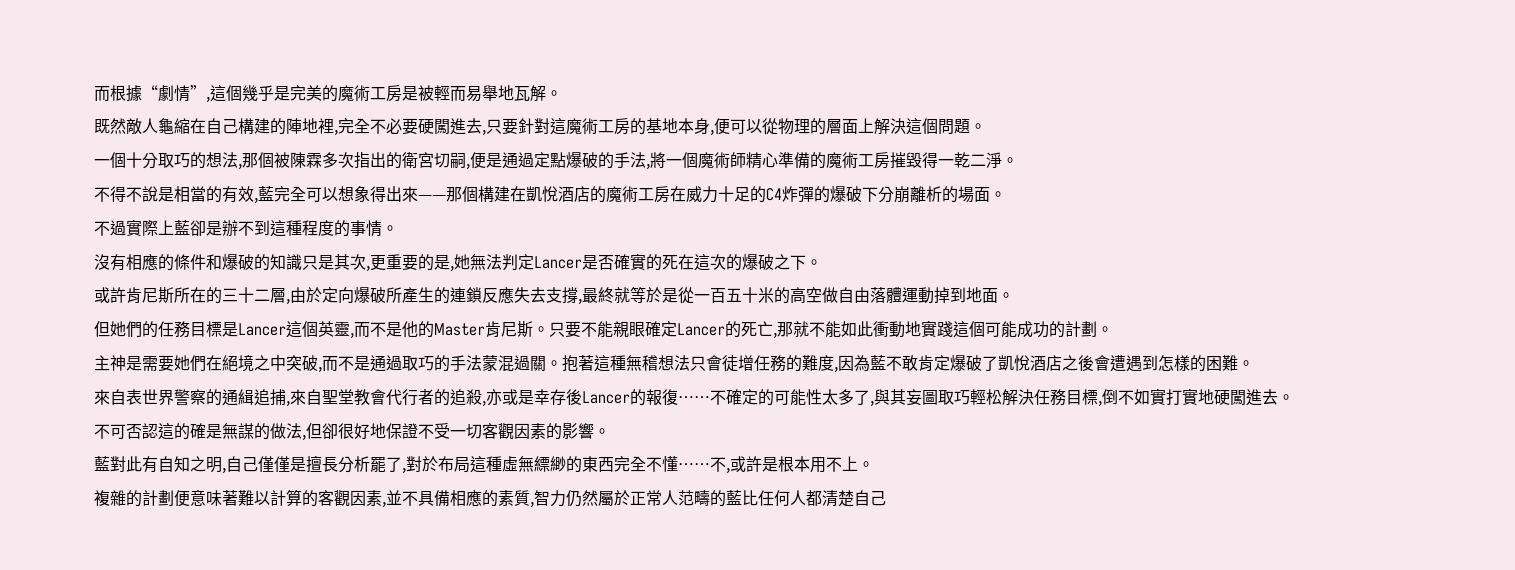而根據“劇情”,這個幾乎是完美的魔術工房是被輕而易舉地瓦解。
既然敵人龜縮在自己構建的陣地裡,完全不必要硬闖進去,只要針對這魔術工房的基地本身,便可以從物理的層面上解決這個問題。
一個十分取巧的想法,那個被陳霖多次指出的衛宮切嗣,便是通過定點爆破的手法,將一個魔術師精心準備的魔術工房摧毀得一乾二淨。
不得不說是相當的有效,藍完全可以想象得出來——那個構建在凱悅酒店的魔術工房在威力十足的C4炸彈的爆破下分崩離析的場面。
不過實際上藍卻是辦不到這種程度的事情。
沒有相應的條件和爆破的知識只是其次,更重要的是,她無法判定Lancer是否確實的死在這次的爆破之下。
或許肯尼斯所在的三十二層,由於定向爆破所產生的連鎖反應失去支撐,最終就等於是從一百五十米的高空做自由落體運動掉到地面。
但她們的任務目標是Lancer這個英靈,而不是他的Master肯尼斯。只要不能親眼確定Lancer的死亡,那就不能如此衝動地實踐這個可能成功的計劃。
主神是需要她們在絕境之中突破,而不是通過取巧的手法蒙混過關。抱著這種無稽想法只會徒增任務的難度,因為藍不敢肯定爆破了凱悅酒店之後會遭遇到怎樣的困難。
來自表世界警察的通緝追捕,來自聖堂教會代行者的追殺,亦或是幸存後Lancer的報復……不確定的可能性太多了,與其妄圖取巧輕松解決任務目標,倒不如實打實地硬闖進去。
不可否認這的確是無謀的做法,但卻很好地保證不受一切客觀因素的影響。
藍對此有自知之明,自己僅僅是擅長分析罷了,對於布局這種虛無縹緲的東西完全不懂……不,或許是根本用不上。
複雜的計劃便意味著難以計算的客觀因素,並不具備相應的素質,智力仍然屬於正常人范疇的藍比任何人都清楚自己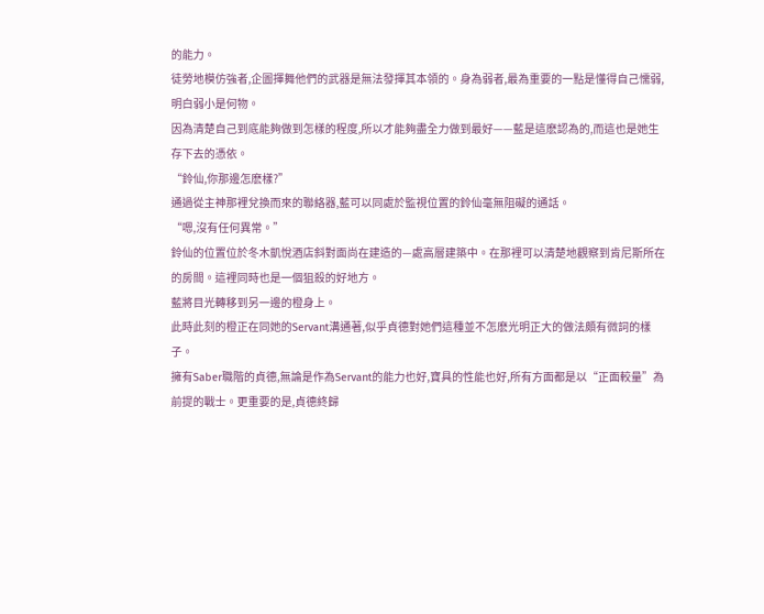的能力。
徒勞地模仿強者,企圖揮舞他們的武器是無法發揮其本領的。身為弱者,最為重要的一點是懂得自己懦弱,明白弱小是何物。
因為清楚自己到底能夠做到怎樣的程度,所以才能夠盡全力做到最好——藍是這麽認為的,而這也是她生存下去的憑依。
“鈴仙,你那邊怎麽樣?”
通過從主神那裡兌換而來的聯絡器,藍可以同處於監視位置的鈴仙毫無阻礙的通話。
“嗯,沒有任何異常。”
鈴仙的位置位於冬木凱悅酒店斜對面尚在建造的—處高層建築中。在那裡可以清楚地觀察到肯尼斯所在的房間。這裡同時也是一個狙殺的好地方。
藍將目光轉移到另一邊的橙身上。
此時此刻的橙正在同她的Servant溝通著,似乎貞德對她們這種並不怎麽光明正大的做法頗有微詞的樣子。
擁有Saber職階的貞德,無論是作為Servant的能力也好,寶具的性能也好,所有方面都是以“正面較量”為前提的戰士。更重要的是,貞德終歸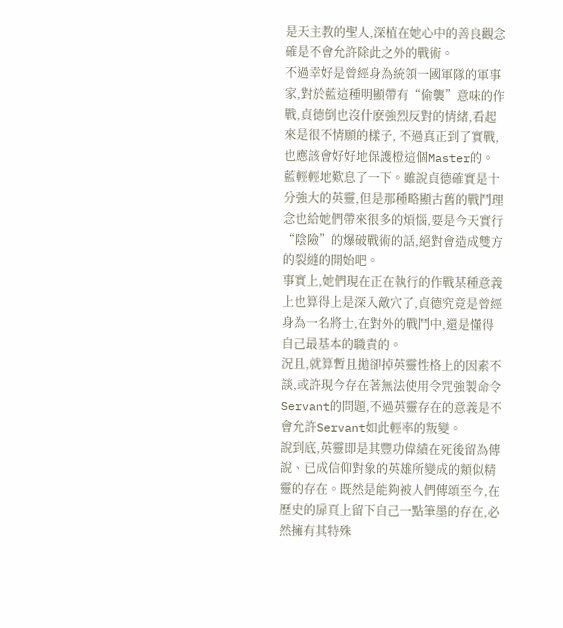是天主教的聖人,深植在她心中的善良觀念確是不會允許除此之外的戰術。
不過幸好是曾經身為統領一國軍隊的軍事家,對於藍這種明顯帶有“偷襲”意味的作戰,貞德倒也沒什麽強烈反對的情緒,看起來是很不情願的樣子, 不過真正到了實戰,也應該會好好地保護橙這個Master的。
藍輕輕地歎息了一下。雖說貞德確實是十分強大的英靈,但是那種略顯古舊的戰鬥理念也給她們帶來很多的煩惱,要是今天實行“陰險”的爆破戰術的話,絕對會造成雙方的裂縫的開始吧。
事實上,她們現在正在執行的作戰某種意義上也算得上是深入敵穴了,貞德究竟是曾經身為一名將士,在對外的戰鬥中,還是懂得自己最基本的職責的。
況且,就算暫且拋卻掉英靈性格上的因素不談,或許現今存在著無法使用令咒強製命令Servant的問題,不過英靈存在的意義是不會允許Servant如此輕率的叛變。
說到底,英靈即是其豐功偉績在死後留為傳說、已成信仰對象的英雄所變成的類似精靈的存在。既然是能夠被人們傳頌至今,在歷史的扉頁上留下自己一點筆墨的存在,必然擁有其特殊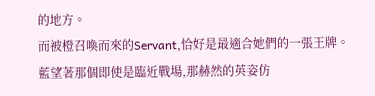的地方。
而被橙召喚而來的Servant,恰好是最適合她們的一張王牌。
藍望著那個即使是臨近戰場,那赫然的英姿仿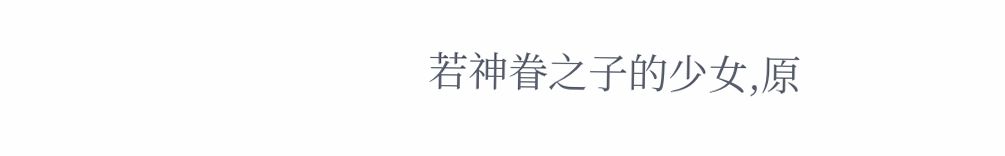若神眷之子的少女,原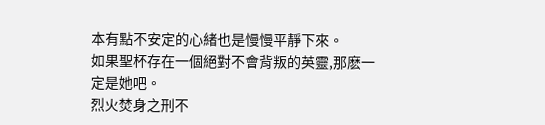本有點不安定的心緒也是慢慢平靜下來。
如果聖杯存在一個絕對不會背叛的英靈,那麽一定是她吧。
烈火焚身之刑不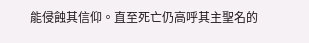能侵蝕其信仰。直至死亡仍高呼其主聖名的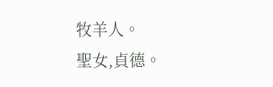牧羊人。
聖女,貞德。